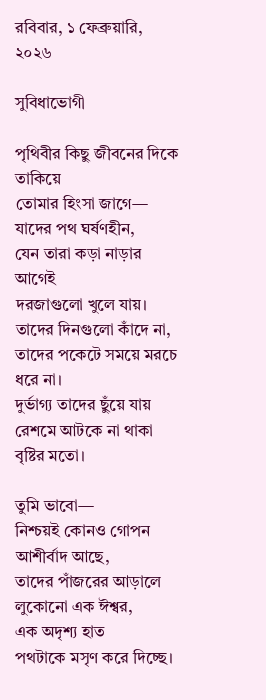রবিবার, ১ ফেব্রুয়ারি, ২০২৬

সুবিধাভোগী

পৃথিবীর কিছু জীবনের দিকে তাকিয়ে
তোমার হিংসা জাগে—
যাদের পথ ঘর্ষণহীন,
যেন তারা কড়া নাড়ার আগেই
দরজাগুলো খুলে যায়।
তাদের দিনগুলো কাঁদে না,
তাদের পকেটে সময়ে মরচে ধরে না।
দুর্ভাগ্য তাদের ছুঁয়ে যায়
রেশমে আটকে না থাকা বৃষ্টির মতো।

তুমি ভাবো—
নিশ্চয়ই কোনও গোপন আশীর্বাদ আছে,
তাদের পাঁজরের আড়ালে লুকোনো এক ঈশ্বর,
এক অদৃশ্য হাত
পথটাকে মসৃণ করে দিচ্ছে।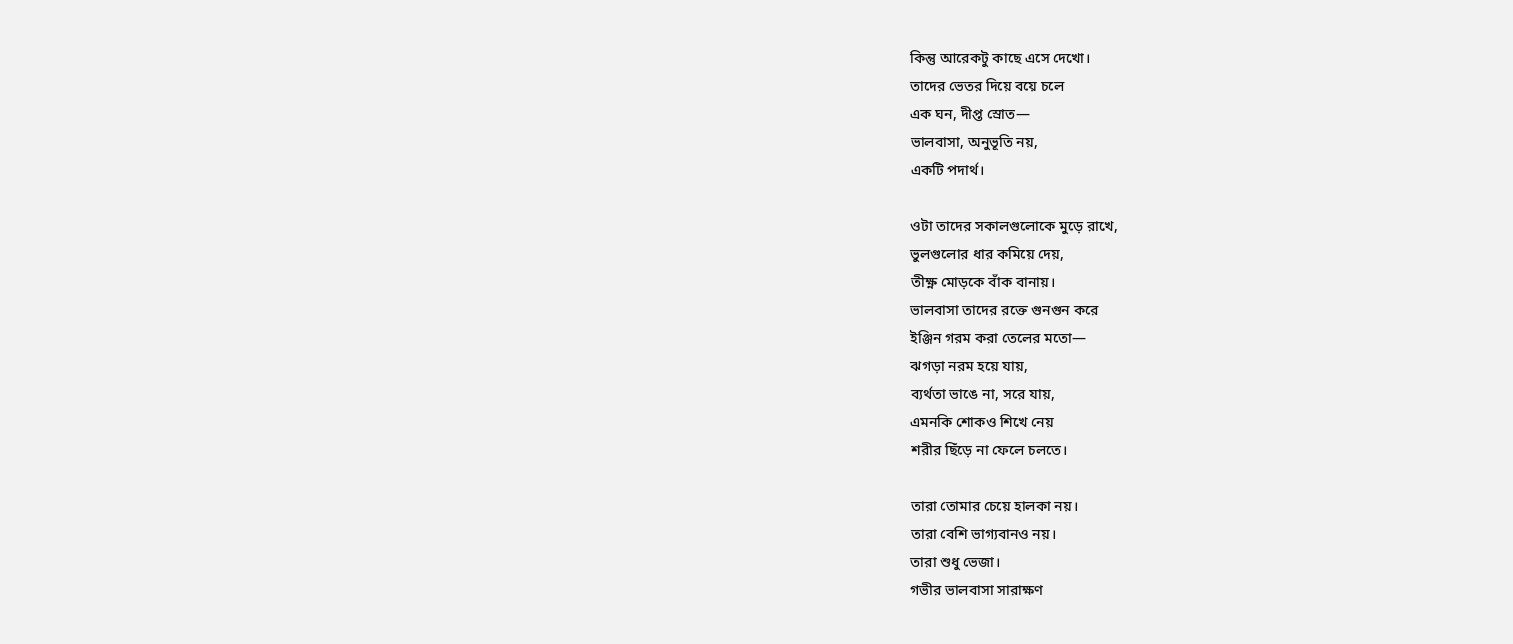কিন্তু আরেকটু কাছে এসে দেখো।
তাদের ভেতর দিয়ে বয়ে চলে
এক ঘন, দীপ্ত স্রোত—
ভালবাসা, অনুভূতি নয়,
একটি পদার্থ।

ওটা তাদের সকালগুলোকে মুড়ে রাখে,
ভুলগুলোর ধার কমিয়ে দেয়,
তীক্ষ্ণ মোড়কে বাঁক বানায়।
ভালবাসা তাদের রক্তে গুনগুন করে
ইঞ্জিন গরম করা তেলের মতো—
ঝগড়া নরম হয়ে যায়,
ব্যর্থতা ভাঙে না, সরে যায়,
এমনকি শোকও শিখে নেয়
শরীর ছিঁড়ে না ফেলে চলতে।

তারা তোমার চেয়ে হালকা নয়।
তারা বেশি ভাগ্যবানও নয়।
তারা শুধু ভেজা।
গভীর ভালবাসা সারাক্ষণ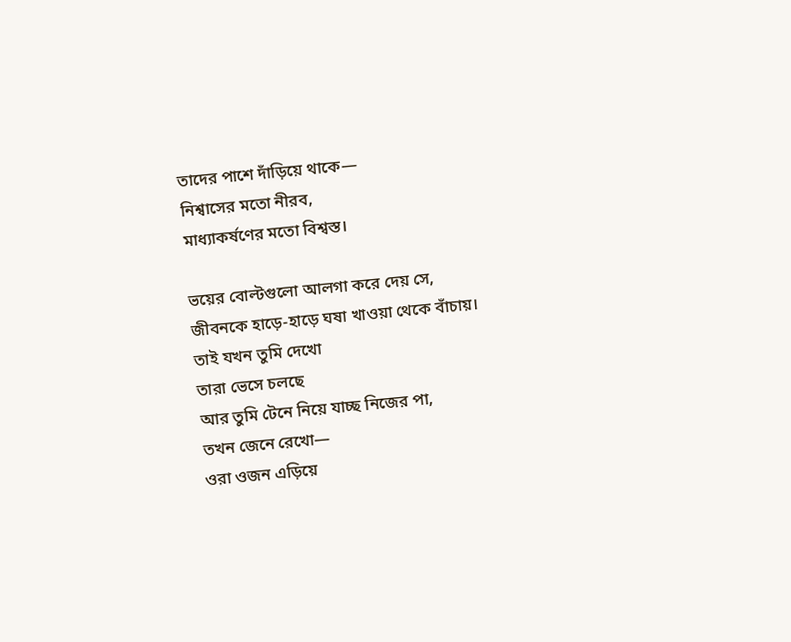তাদের পাশে দাঁড়িয়ে থাকে—
নিশ্বাসের মতো নীরব,
মাধ্যাকর্ষণের মতো বিশ্বস্ত।

ভয়ের বোল্টগুলো আলগা করে দেয় সে,
জীবনকে হাড়ে-হাড়ে ঘষা খাওয়া থেকে বাঁচায়।
তাই যখন তুমি দেখো
তারা ভেসে চলছে
আর তুমি টেনে নিয়ে যাচ্ছ নিজের পা,
তখন জেনে রেখো—
ওরা ওজন এড়িয়ে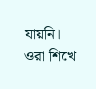যায়নি।
ওরা শিখে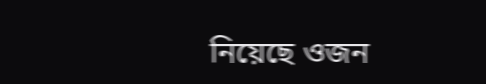নিয়েছে ওজন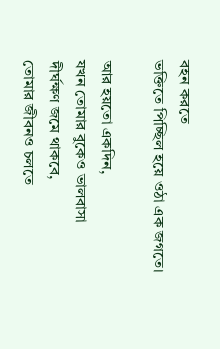বহন করতে
ভক্তিতে পিচ্ছিল হয়ে ওঠা এক জগতে।

আর হয়তো একদিন,
যখন তোমার বুকেও ভালবাসা
দীর্ঘক্ষণ জমে থাকবে,
তোমার জীবনও চলতে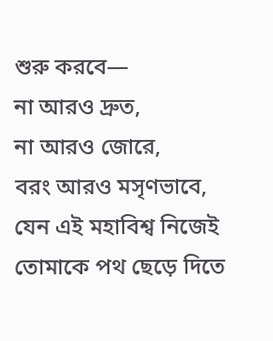শুরু করবে—
না আরও দ্রুত,
না আরও জোরে,
বরং আরও মসৃণভাবে,
যেন এই মহাবিশ্ব নিজেই
তোমাকে পথ ছেড়ে দিতে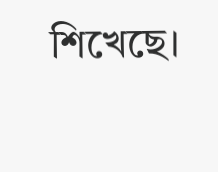শিখেছে।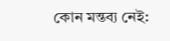কোন মন্তব্য নেই: